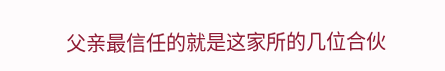父亲最信任的就是这家所的几位合伙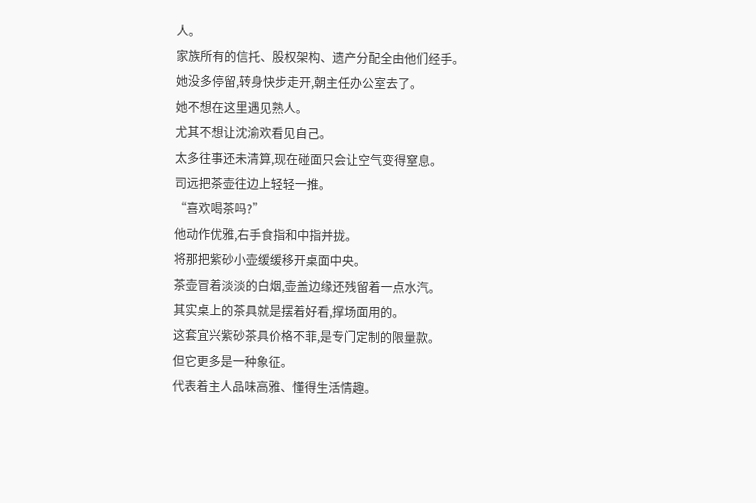人。
家族所有的信托、股权架构、遗产分配全由他们经手。
她没多停留,转身快步走开,朝主任办公室去了。
她不想在这里遇见熟人。
尤其不想让沈渝欢看见自己。
太多往事还未清算,现在碰面只会让空气变得窒息。
司远把茶壶往边上轻轻一推。
“喜欢喝茶吗?”
他动作优雅,右手食指和中指并拢。
将那把紫砂小壶缓缓移开桌面中央。
茶壶冒着淡淡的白烟,壶盖边缘还残留着一点水汽。
其实桌上的茶具就是摆着好看,撑场面用的。
这套宜兴紫砂茶具价格不菲,是专门定制的限量款。
但它更多是一种象征。
代表着主人品味高雅、懂得生活情趣。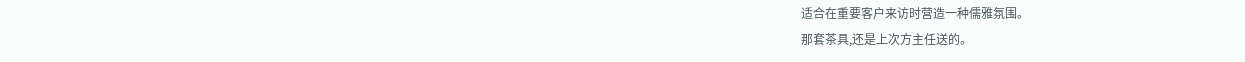适合在重要客户来访时营造一种儒雅氛围。
那套茶具,还是上次方主任送的。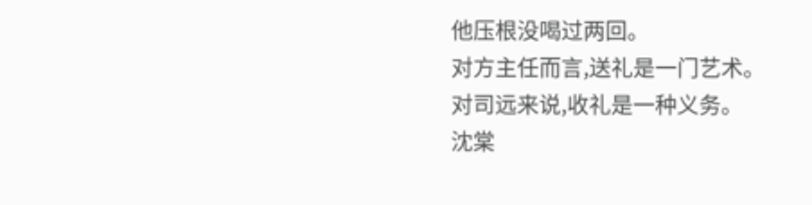他压根没喝过两回。
对方主任而言,送礼是一门艺术。
对司远来说,收礼是一种义务。
沈棠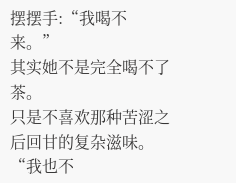摆摆手:“我喝不来。”
其实她不是完全喝不了茶。
只是不喜欢那种苦涩之后回甘的复杂滋味。
“我也不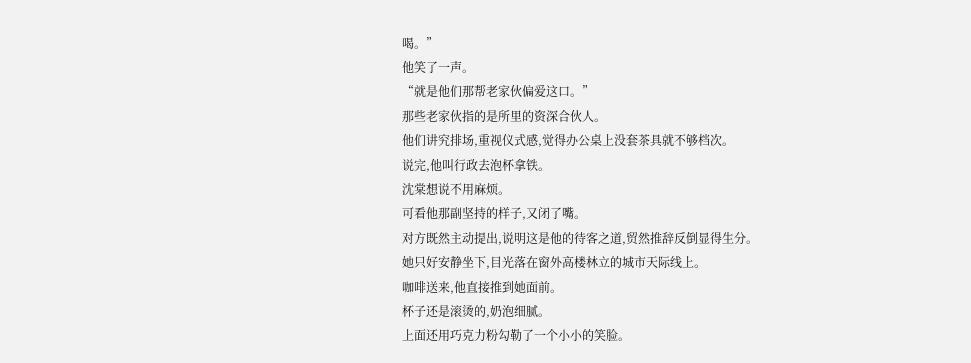喝。”
他笑了一声。
“就是他们那帮老家伙偏爱这口。”
那些老家伙指的是所里的资深合伙人。
他们讲究排场,重视仪式感,觉得办公桌上没套茶具就不够档次。
说完,他叫行政去泡杯拿铁。
沈棠想说不用麻烦。
可看他那副坚持的样子,又闭了嘴。
对方既然主动提出,说明这是他的待客之道,贸然推辞反倒显得生分。
她只好安静坐下,目光落在窗外高楼林立的城市天际线上。
咖啡送来,他直接推到她面前。
杯子还是滚烫的,奶泡细腻。
上面还用巧克力粉勾勒了一个小小的笑脸。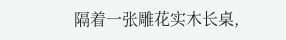隔着一张雕花实木长桌,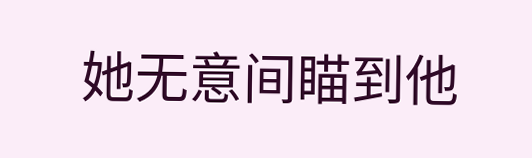她无意间瞄到他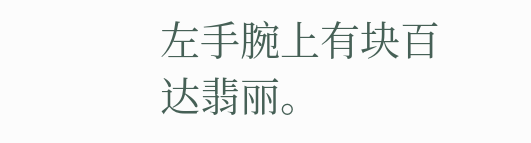左手腕上有块百达翡丽。